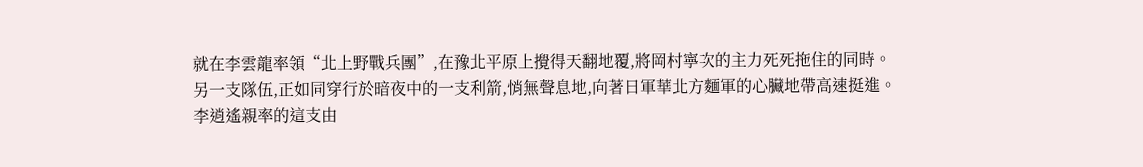就在李雲龍率領“北上野戰兵團”,在豫北平原上攪得天翻地覆,將岡村寧次的主力死死拖住的同時。
另一支隊伍,正如同穿行於暗夜中的一支利箭,悄無聲息地,向著日軍華北方麵軍的心臟地帶高速挺進。
李逍遙親率的這支由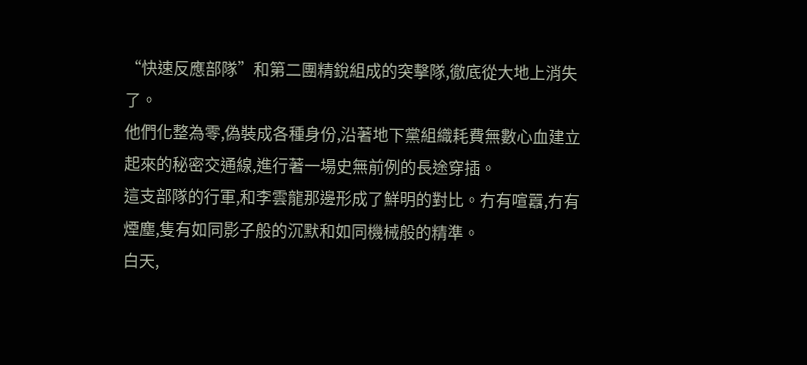“快速反應部隊”和第二團精銳組成的突擊隊,徹底從大地上消失了。
他們化整為零,偽裝成各種身份,沿著地下黨組織耗費無數心血建立起來的秘密交通線,進行著一場史無前例的長途穿插。
這支部隊的行軍,和李雲龍那邊形成了鮮明的對比。冇有喧囂,冇有煙塵,隻有如同影子般的沉默和如同機械般的精準。
白天,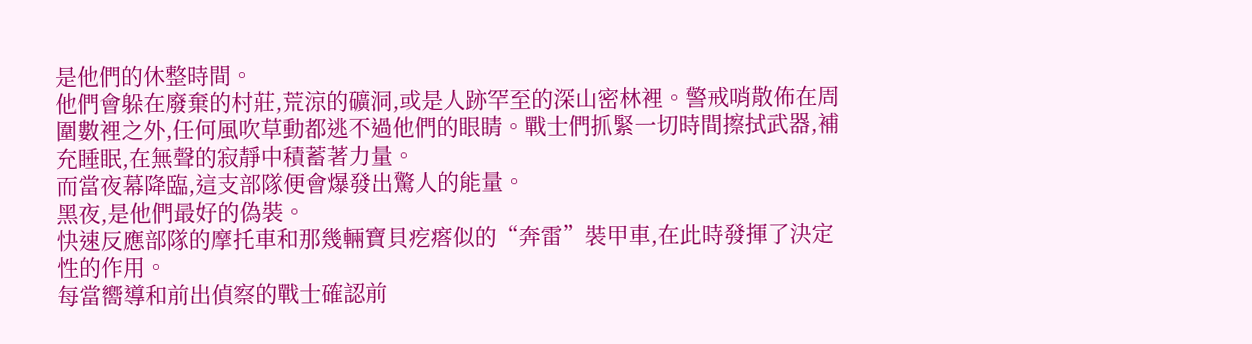是他們的休整時間。
他們會躲在廢棄的村莊,荒涼的礦洞,或是人跡罕至的深山密林裡。警戒哨散佈在周圍數裡之外,任何風吹草動都逃不過他們的眼睛。戰士們抓緊一切時間擦拭武器,補充睡眠,在無聲的寂靜中積蓄著力量。
而當夜幕降臨,這支部隊便會爆發出驚人的能量。
黑夜,是他們最好的偽裝。
快速反應部隊的摩托車和那幾輛寶貝疙瘩似的“奔雷”裝甲車,在此時發揮了決定性的作用。
每當嚮導和前出偵察的戰士確認前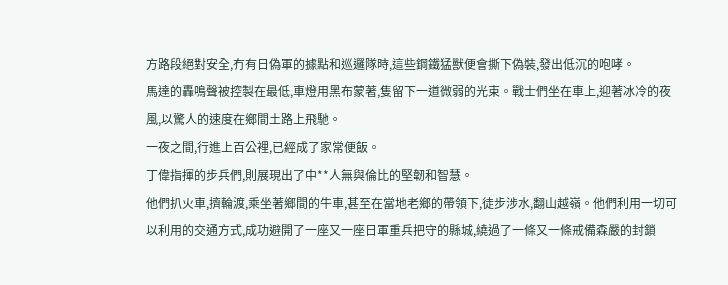方路段絕對安全,冇有日偽軍的據點和巡邏隊時,這些鋼鐵猛獸便會撕下偽裝,發出低沉的咆哮。
馬達的轟鳴聲被控製在最低,車燈用黑布蒙著,隻留下一道微弱的光束。戰士們坐在車上,迎著冰冷的夜風,以驚人的速度在鄉間土路上飛馳。
一夜之間,行進上百公裡,已經成了家常便飯。
丁偉指揮的步兵們,則展現出了中**人無與倫比的堅韌和智慧。
他們扒火車,擠輪渡,乘坐著鄉間的牛車,甚至在當地老鄉的帶領下,徒步涉水,翻山越嶺。他們利用一切可以利用的交通方式,成功避開了一座又一座日軍重兵把守的縣城,繞過了一條又一條戒備森嚴的封鎖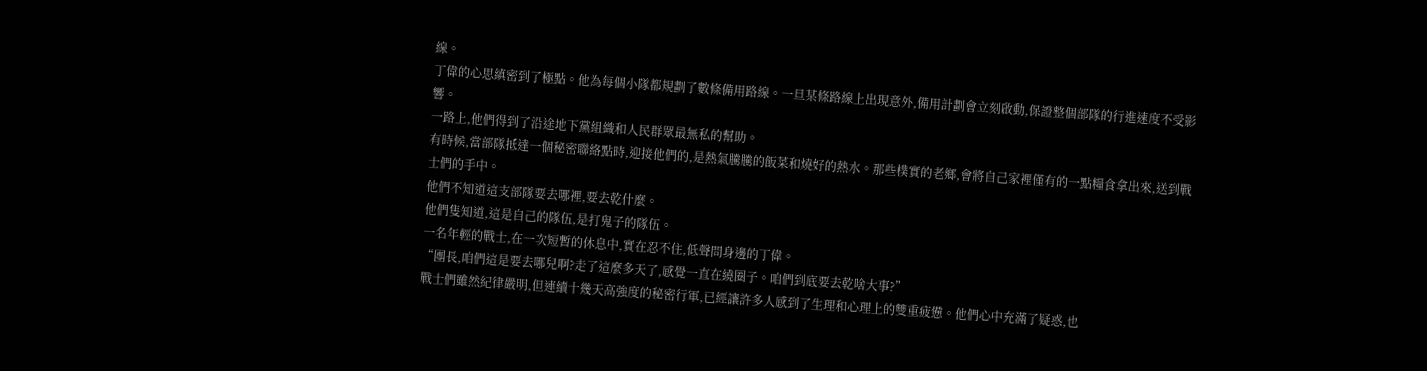線。
丁偉的心思縝密到了極點。他為每個小隊都規劃了數條備用路線。一旦某條路線上出現意外,備用計劃會立刻啟動,保證整個部隊的行進速度不受影響。
一路上,他們得到了沿途地下黨組織和人民群眾最無私的幫助。
有時候,當部隊抵達一個秘密聯絡點時,迎接他們的,是熱氣騰騰的飯菜和燒好的熱水。那些樸實的老鄉,會將自己家裡僅有的一點糧食拿出來,送到戰士們的手中。
他們不知道這支部隊要去哪裡,要去乾什麼。
他們隻知道,這是自己的隊伍,是打鬼子的隊伍。
一名年輕的戰士,在一次短暫的休息中,實在忍不住,低聲問身邊的丁偉。
“團長,咱們這是要去哪兒啊?走了這麼多天了,感覺一直在繞圈子。咱們到底要去乾啥大事?”
戰士們雖然紀律嚴明,但連續十幾天高強度的秘密行軍,已經讓許多人感到了生理和心理上的雙重疲憊。他們心中充滿了疑惑,也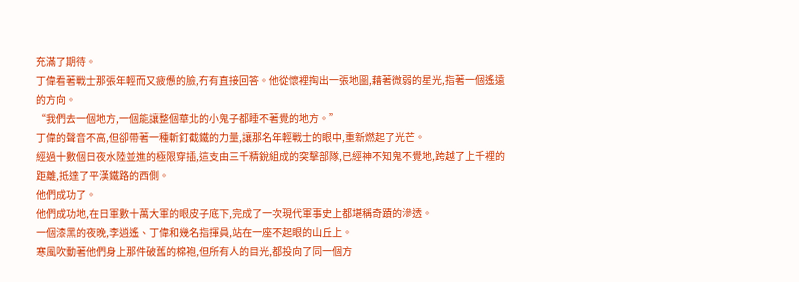充滿了期待。
丁偉看著戰士那張年輕而又疲憊的臉,冇有直接回答。他從懷裡掏出一張地圖,藉著微弱的星光,指著一個遙遠的方向。
“我們去一個地方,一個能讓整個華北的小鬼子都睡不著覺的地方。”
丁偉的聲音不高,但卻帶著一種斬釘截鐵的力量,讓那名年輕戰士的眼中,重新燃起了光芒。
經過十數個日夜水陸並進的極限穿插,這支由三千精銳組成的突擊部隊,已經神不知鬼不覺地,跨越了上千裡的距離,抵達了平漢鐵路的西側。
他們成功了。
他們成功地,在日軍數十萬大軍的眼皮子底下,完成了一次現代軍事史上都堪稱奇蹟的滲透。
一個漆黑的夜晚,李逍遙、丁偉和幾名指揮員,站在一座不起眼的山丘上。
寒風吹動著他們身上那件破舊的棉袍,但所有人的目光,都投向了同一個方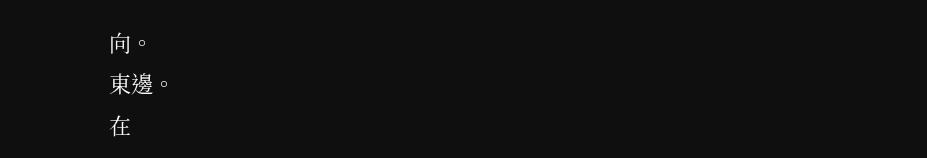向。
東邊。
在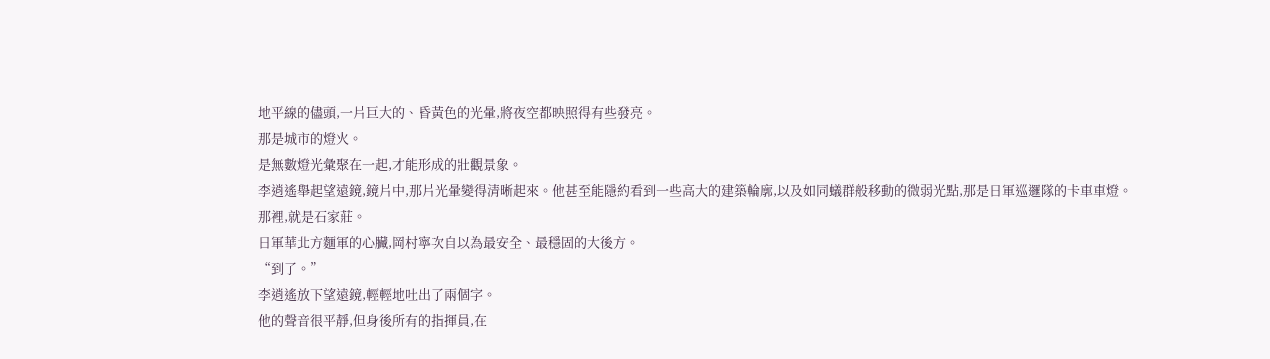地平線的儘頭,一片巨大的、昏黃色的光暈,將夜空都映照得有些發亮。
那是城市的燈火。
是無數燈光彙聚在一起,才能形成的壯觀景象。
李逍遙舉起望遠鏡,鏡片中,那片光暈變得清晰起來。他甚至能隱約看到一些高大的建築輪廓,以及如同蟻群般移動的微弱光點,那是日軍巡邏隊的卡車車燈。
那裡,就是石家莊。
日軍華北方麵軍的心臟,岡村寧次自以為最安全、最穩固的大後方。
“到了。”
李逍遙放下望遠鏡,輕輕地吐出了兩個字。
他的聲音很平靜,但身後所有的指揮員,在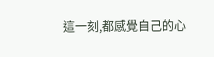這一刻,都感覺自己的心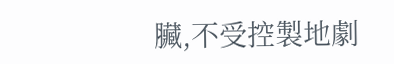臟,不受控製地劇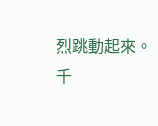烈跳動起來。
千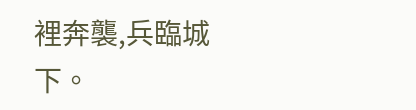裡奔襲,兵臨城下。